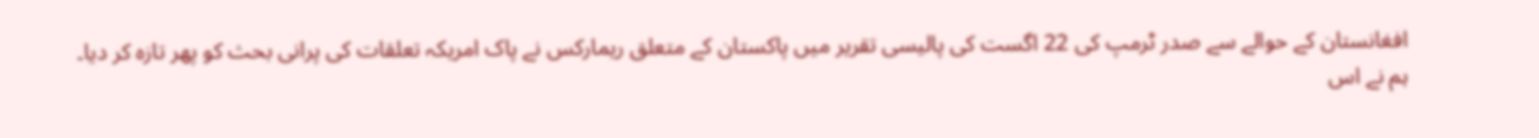افغانستان کے حوالے سے صدر ٹرمپ کی 22 اگست کی پالیسی تقریر میں پاکستان کے متعلق ریمارکس نے پاک امریکہ تعلقات کی پرانی بحث کو پھر تازہ کر دیا۔
ہم نے اس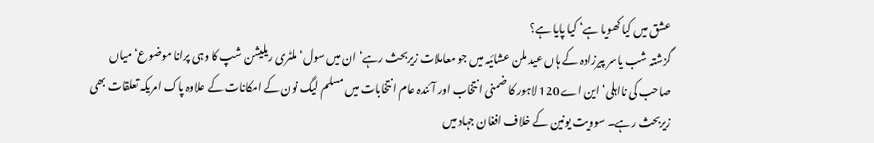عشق میں کیا کھویا ہے‘ کیا پایا ہے؟
گزشتہ شب یاسر پیرزادہ کے ہاں عید ملن عشائیہ میں جو معاملات زیربحث رہے‘ ان میں سول‘ ملٹری ریلیشن شپ کا وہی پرانا موضوع‘ میاں صاحب کی نااہلی‘ این اے 120 لاہور کا ضمنی انتخاب اور آئندہ عام انتخابات میں مسلم لیگ نون کے امکانات کے علاوہ پاک امریکہ تعلقات بھی زیربحث رہے۔ سوویت یونین کے خلاف افغان جہاد میں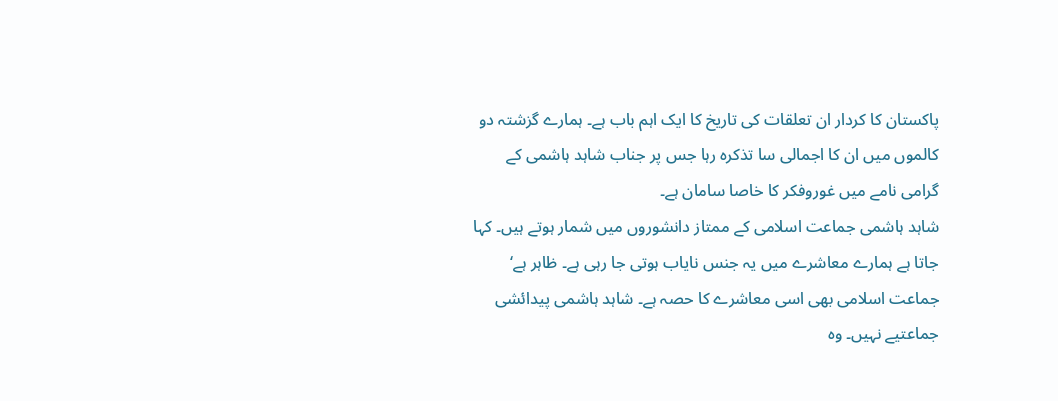پاکستان کا کردار ان تعلقات کی تاریخ کا ایک اہم باب ہے۔ ہمارے گزشتہ دو کالموں میں ان کا اجمالی سا تذکرہ رہا جس پر جناب شاہد ہاشمی کے گرامی نامے میں غوروفکر کا خاصا سامان ہے۔
شاہد ہاشمی جماعت اسلامی کے ممتاز دانشوروں میں شمار ہوتے ہیں۔ کہا جاتا ہے ہمارے معاشرے میں یہ جنس نایاب ہوتی جا رہی ہے۔ ظاہر ہے‘ جماعت اسلامی بھی اسی معاشرے کا حصہ ہے۔ شاہد ہاشمی پیدائشی جماعتیے نہیں۔ وہ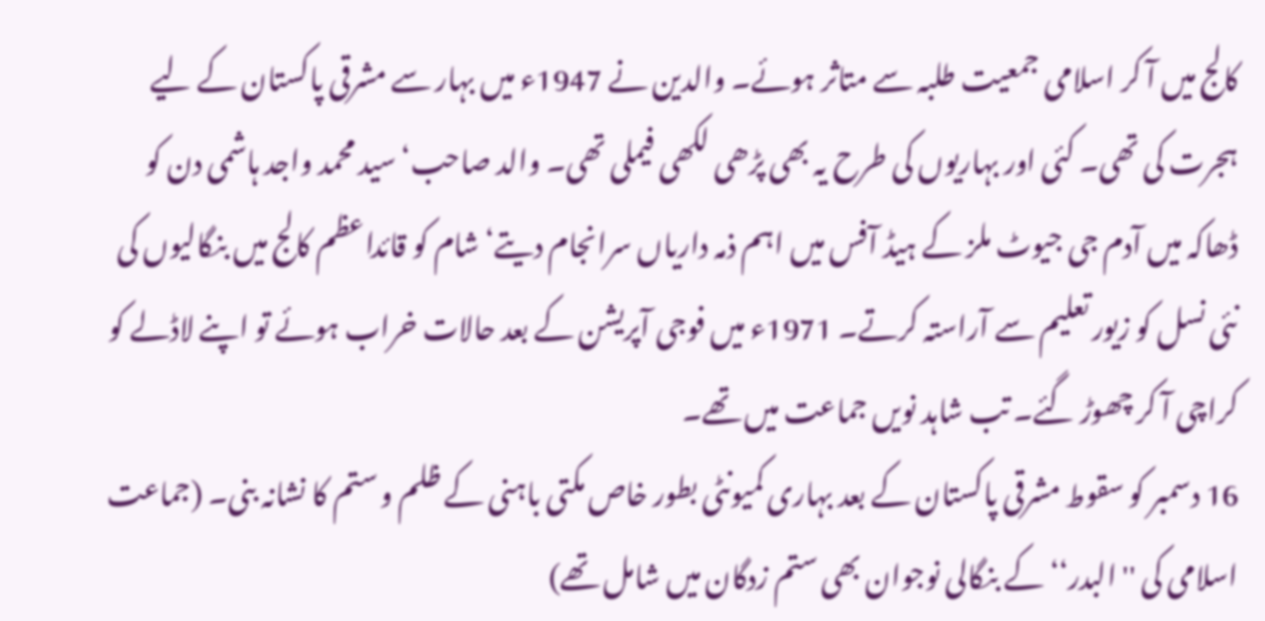کالج میں آ کر اسلامی جمعیت طلبہ سے متاثر ہوئے۔ والدین نے 1947ء میں بہار سے مشرقی پاکستان کے لیے ہجرت کی تھی۔ کئی اور بہاریوں کی طرح یہ بھی پڑھی لکھی فیملی تھی۔ والد صاحب‘ سید محمد واجد ہاشمی دن کو ڈھاکہ میں آدم جی جیوٹ ملز کے ہیڈ آفس میں اہم ذمہ داریاں سرانجام دیتے‘ شام کو قائداعظم کالج میں بنگالیوں کی نئی نسل کو زیور تعلیم سے آراستہ کرتے۔ 1971ء میں فوجی آپریشن کے بعد حالات خراب ہوئے تو اپنے لاڈلے کو کراچی آ کر چھوڑ گئے۔ تب شاہد نویں جماعت میں تھے۔
16 دسمبر کو سقوط مشرقی پاکستان کے بعد بہاری کمیونٹی بطور خاص مکتی باہنی کے ظلم و ستم کا نشانہ بنی۔ (جماعت اسلامی کی ''البدر‘‘ کے بنگالی نوجوان بھی ستم زدگان میں شامل تھے)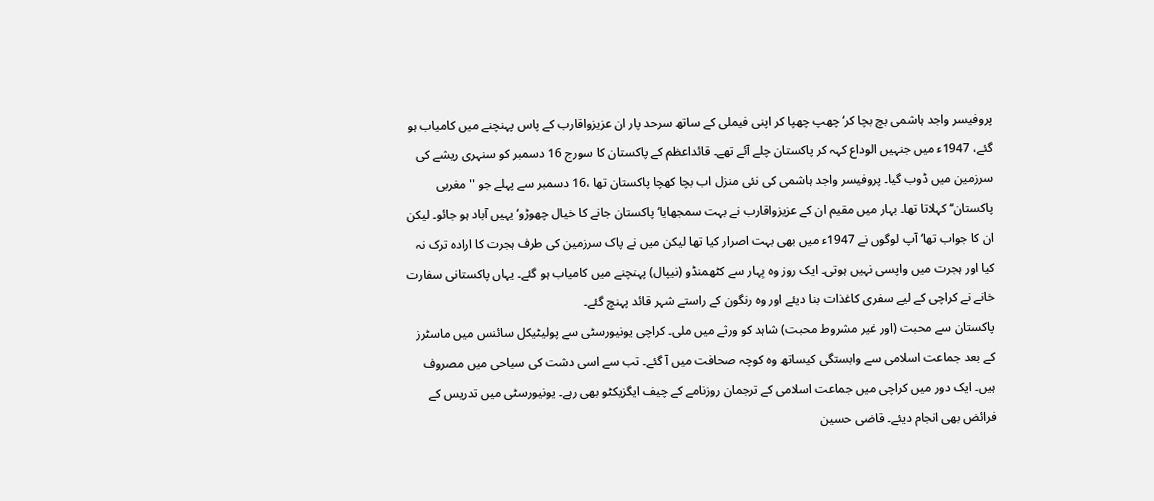پروفیسر واجد ہاشمی بچ بچا کر‘ چھپ چھپا کر اپنی فیملی کے ساتھ سرحد پار ان عزیزواقارب کے پاس پہنچنے میں کامیاب ہو گئے، 1947ء میں جنہیں الوداع کہہ کر پاکستان چلے آئے تھے۔ قائداعظم کے پاکستان کا سورج 16 دسمبر کو سنہری ریشے کی سرزمین میں ڈوب گیا۔ پروفیسر واجد ہاشمی کی نئی منزل اب بچا کھچا پاکستان تھا ،16 دسمبر سے پہلے جو ''مغربی پاکستان‘‘ کہلاتا تھا۔ بہار میں مقیم ان کے عزیزواقارب نے بہت سمجھایا‘ پاکستان جانے کا خیال چھوڑو‘ یہیں آباد ہو جائو۔ لیکن ان کا جواب تھا‘ آپ لوگوں نے 1947ء میں بھی بہت اصرار کیا تھا لیکن میں نے پاک سرزمین کی طرف ہجرت کا ارادہ ترک نہ کیا اور ہجرت میں واپسی نہیں ہوتی۔ ایک روز وہ بِہار سے کٹھمنڈو (نیپال) پہنچنے میں کامیاب ہو گئے۔ یہاں پاکستانی سفارت خانے نے کراچی کے لیے سفری کاغذات بنا دیئے اور وہ رنگون کے راستے شہر قائد پہنچ گئے۔
پاکستان سے محبت (اور غیر مشروط محبت) شاہد کو ورثے میں ملی۔ کراچی یونیورسٹی سے پولیٹیکل سائنس میں ماسٹرز کے بعد جماعت اسلامی سے وابستگی کیساتھ وہ کوچہ صحافت میں آ گئے۔ تب سے اسی دشت کی سیاحی میں مصروف ہیں۔ ایک دور میں کراچی میں جماعت اسلامی کے ترجمان روزنامے کے چیف ایگزیکٹو بھی رہے۔ یونیورسٹی میں تدریس کے فرائض بھی انجام دیئے۔ قاضی حسین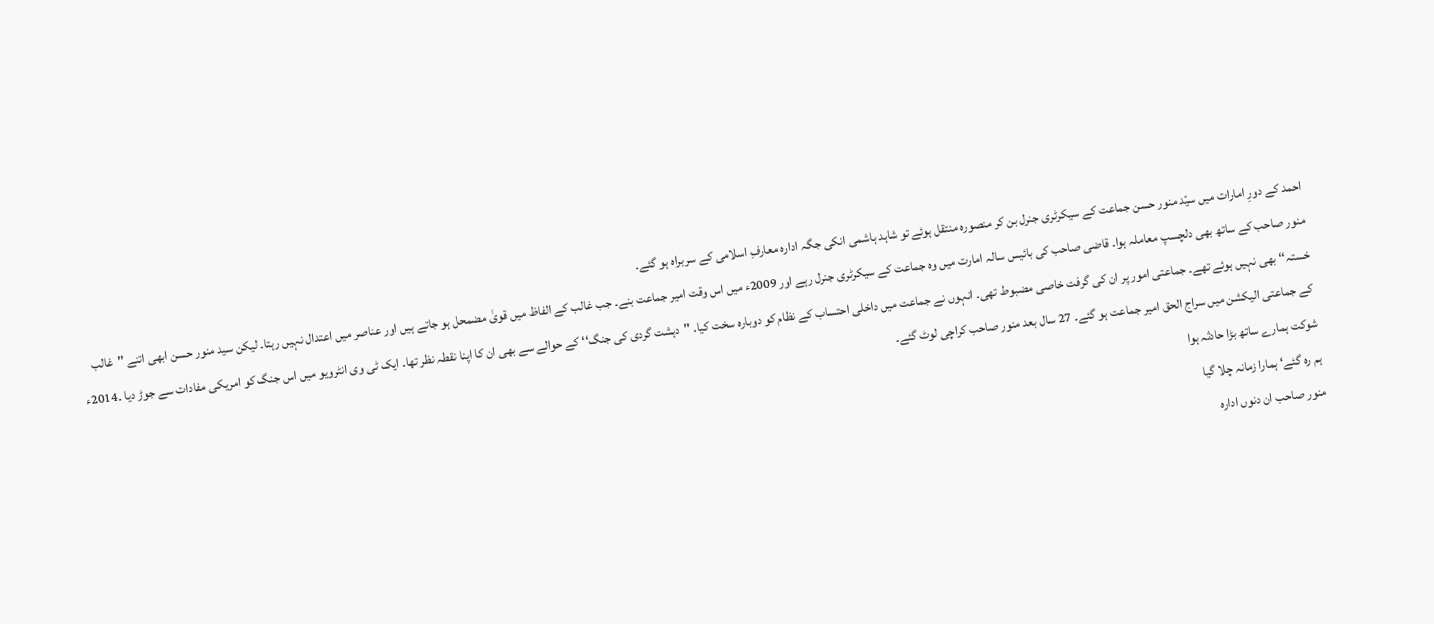احمد کے دورِ امارات میں سیّد منور حسن جماعت کے سیکرٹری جنرل بن کر منصورہ منتقل ہوئے تو شاہد ہاشمی انکی جگہ ادارہ معارفِ اسلامی کے سربراہ ہو گئے۔
منور صاحب کے ساتھ بھی دلچسپ معاملہ ہوا۔ قاضی صاحب کی بائیس سالہ امارت میں وہ جماعت کے سیکرٹری جنرل رہے اور 2009ء میں اس وقت امیر جماعت بنے۔ جب غالب کے الفاظ میں قویٰ مضمحل ہو جاتے ہیں اور عناصر میں اعتدال نہیں رہتا۔ لیکن سید منور حسن ابھی اتنے ''غالب خستہ‘‘ بھی نہیں ہوئے تھے۔ جماعتی امور پر ان کی گرفت خاصی مضبوط تھی۔ انہوں نے جماعت میں داخلی احتساب کے نظام کو دوبارہ سخت کیا۔ ''دہشت گردی کی جنگ‘‘ کے حوالے سے بھی ان کا اپنا نقطہ نظر تھا۔ ایک ٹی وی انٹرویو میں اس جنگ کو امریکی مفادات سے جوڑ دیا ۔2014ء کے جماعتی الیکشن میں سراج الحق امیر جماعت ہو گئے۔ 27 سال بعد منور صاحب کراچی لوٹ گئے۔
شوکت ہمارے ساتھ بڑا حادثہ ہوا
ہم رہ گئے‘ ہمارا زمانہ چلا گیا
منور صاحب ان دنوں ادارہ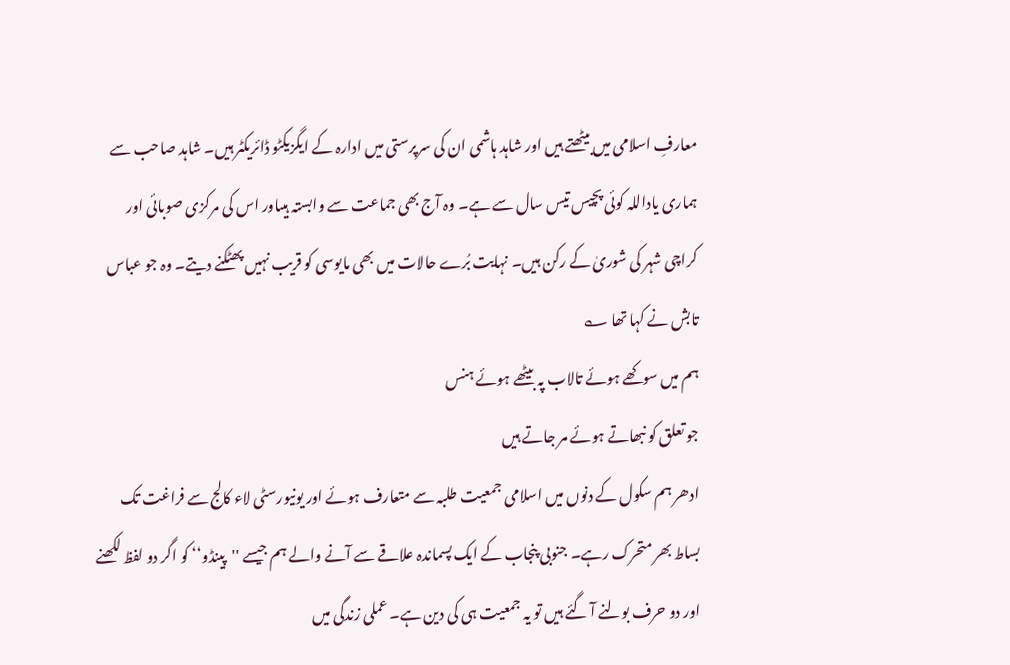معارفِ اسلامی میں بیٹھتے ہیں اور شاہد ہاشمی ان کی سرپرستی میں ادارہ کے ایگزیکٹو ڈائریکٹر ہیں۔ شاہد صاحب سے ہماری یاداللہ کوئی پچیس تیس سال سے ہے۔ وہ آج بھی جماعت سے وابستہ ہیںاور اس کی مرکزی صوبائی اور کراچی شہر کی شوریٰ کے رکن ہیں۔ نہایت بُرے حالات میں بھی مایوسی کو قریب نہیں پھٹکنے دیتے۔ وہ جو عباس تابش نے کہا تھا ؎
ہم میں سوکھے ہوئے تالاب پہ بیٹھے ہوئے ہنس
جو تعلق کو نبھاتے ہوئے مر جاتے ہیں
ادھر ہم سکول کے دنوں میں اسلامی جمعیت طلبہ سے متعارف ہوئے اور یونیورسٹی لاء کالج سے فراغت تک بساط بھر متحرک رہے۔ جنوبی پنجاب کے ایک پسماندہ علاقے سے آنے والے ہم جیسے ''پینڈو‘‘ کو اگر دو لفظ لکھنے اور دو حرف بولنے آ گئے ہیں تو یہ جمعیت ہی کی دین ہے۔ عملی زندگی میں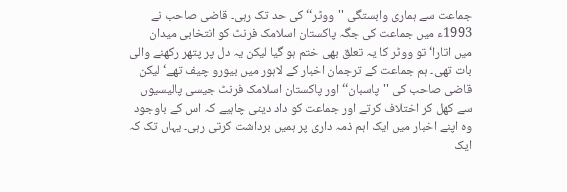جماعت سے ہماری وابستگی ''ووٹر‘‘ کی حد تک رہی۔ قاضی صاحب نے 1993ء میں جماعت کی جگہ پاکستان اسلامک فرنٹ کو انتخابی میدان میں اتارا‘ تو ووٹر کا یہ تعلق بھی ختم ہو گیا لیکن یہ دل پر پتھر رکھنے والی بات تھی۔ ہم جماعت کے ترجمان اخبار کے لاہور میں بیورو چیف تھے‘ لیکن قاضی صاحب کی ''پاسبان‘‘ اور پاکستان اسلامک فرنٹ جیسی پالیسیوں سے کھل کر اختلاف کرتے اور جماعت کو داد دینی چاہیے کہ اس کے باوجود وہ اپنے اخبار میں ایک اہم ذمہ داری پر ہمیں برداشت کرتی رہی۔ یہاں تک کہ ایک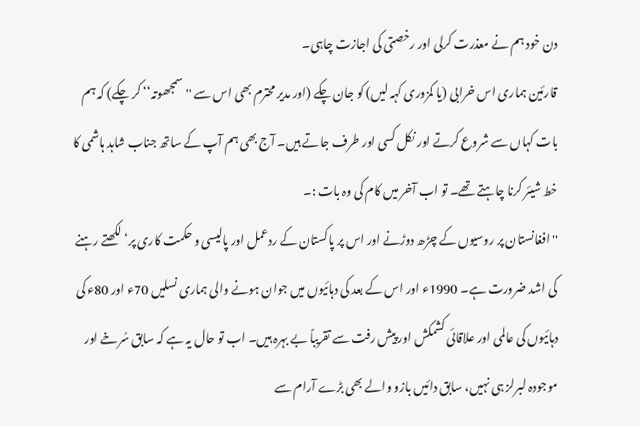دن خود ہم نے معذرت کرلی اور رخصتی کی اجازت چاہی۔
قارئین ہماری اس خرابی (یا کمزوری کہہ لیں) کو جان چکے (اور مدیر محترم بھی اس سے ''سمجھوتہ‘‘ کر چکے) کہ ہم بات کہاں سے شروع کرتے اور نکل کسی اور طرف جاتے ہیں۔ آج بھی ہم آپ کے ساتھ جناب شاہد ہاشمی کا خط شیئر کرنا چاہتے تھے۔ تو اب آخر میں کام کی وہ بات :۔
''افغانستان پر روسیوں کے چڑھ دوڑنے اور اس پر پاکستان کے ردعمل اور پالیسی و حکمت کاری پر‘ لکھتے رہنے کی اشد ضرورت ہے۔ 1990ء اور اس کے بعد کی دہائیوں میں جوان ہونے والی ہماری نسلیں 70ء اور 80ء کی دہائیوں کی عالمی اور علاقائی کشمکش اور پیش رفت سے تقریباً بے بہرہ ہیں۔ اب تو حال یہ ہے کہ سابق سُرخے اور موجودہ لبرلز ہی نہیں، سابق دائیں بازو والے بھی بڑے آرام سے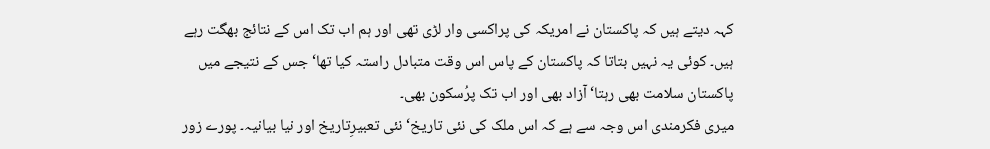کہہ دیتے ہیں کہ پاکستان نے امریکہ کی پراکسی وار لڑی تھی اور ہم اب تک اس کے نتائج بھگت رہے ہیں۔ کوئی یہ نہیں بتاتا کہ پاکستان کے پاس اس وقت متبادل راستہ کیا تھا‘ جس کے نتیجے میں پاکستان سلامت بھی رہتا‘ آزاد بھی اور اب تک پرُسکون بھی۔
میری فکرمندی اس وجہ سے ہے کہ اس ملک کی نئی تاریخ‘ نئی تعبیرِتاریخ اور نیا بیانیہ۔ پورے زور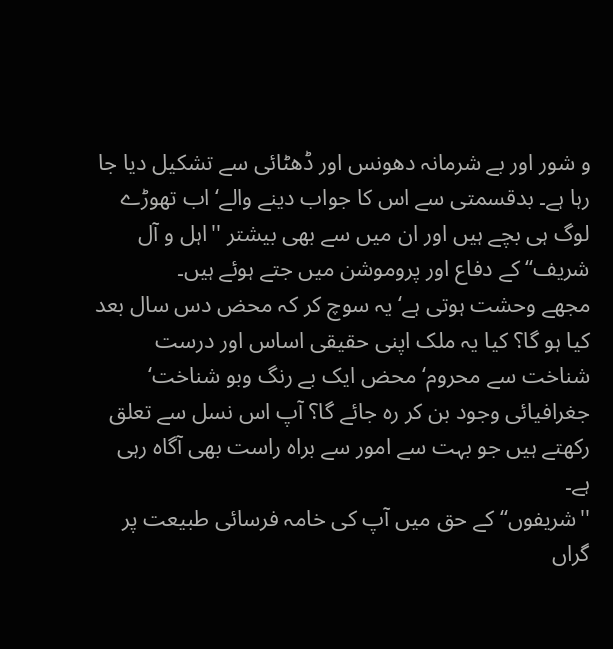و شور اور بے شرمانہ دھونس اور ڈھٹائی سے تشکیل دیا جا رہا ہے۔ بدقسمتی سے اس کا جواب دینے والے‘ اب تھوڑے لوگ ہی بچے ہیں اور ان میں سے بھی بیشتر ''اہل و آل شریف‘‘ کے دفاع اور پروموشن میں جتے ہوئے ہیں۔
مجھے وحشت ہوتی ہے‘ یہ سوچ کر کہ محض دس سال بعد کیا ہو گا؟ کیا یہ ملک اپنی حقیقی اساس اور درست شناخت سے محروم‘ محض ایک بے رنگ وبو شناخت‘ جغرافیائی وجود بن کر رہ جائے گا؟ آپ اس نسل سے تعلق رکھتے ہیں جو بہت سے امور سے براہ راست بھی آگاہ رہی ہے۔
''شریفوں‘‘ کے حق میں آپ کی خامہ فرسائی طبیعت پر گراں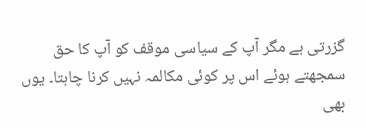گزرتی ہے مگر آپ کے سیاسی موقف کو آپ کا حق سمجھتے ہوئے اس پر کوئی مکالمہ نہیں کرنا چاہتا۔ یوں بھی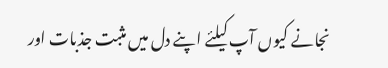نجانے کیوں آپ کیلئے اپنے دل میں مثبت جذبات اور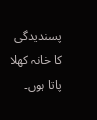پسندیدگی کا خانہ کھلا پاتا ہوں۔